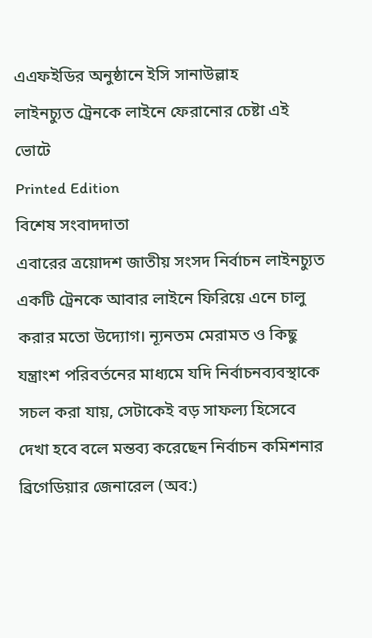এএফইডির অনুষ্ঠানে ইসি সানাউল্লাহ
লাইনচ্যুত ট্রেনকে লাইনে ফেরানোর চেষ্টা এই ভোটে
Printed Edition
বিশেষ সংবাদদাতা
এবারের ত্রয়োদশ জাতীয় সংসদ নির্বাচন লাইনচ্যুত একটি ট্রেনকে আবার লাইনে ফিরিয়ে এনে চালু করার মতো উদ্যোগ। ন্যূনতম মেরামত ও কিছু যন্ত্রাংশ পরিবর্তনের মাধ্যমে যদি নির্বাচনব্যবস্থাকে সচল করা যায়, সেটাকেই বড় সাফল্য হিসেবে দেখা হবে বলে মন্তব্য করেছেন নির্বাচন কমিশনার ব্রিগেডিয়ার জেনারেল (অব:)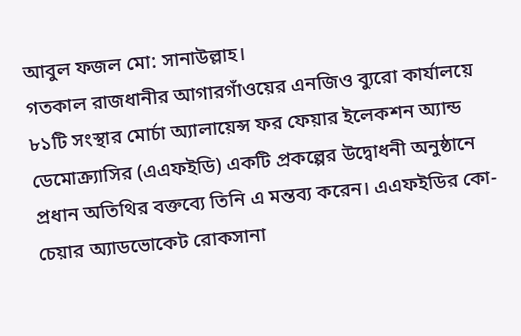আবুল ফজল মো: সানাউল্লাহ।
গতকাল রাজধানীর আগারগাঁওয়ের এনজিও ব্যুরো কার্যালয়ে ৮১টি সংস্থার মোর্চা অ্যালায়েন্স ফর ফেয়ার ইলেকশন অ্যান্ড ডেমোক্র্যাসির (এএফইডি) একটি প্রকল্পের উদ্বোধনী অনুষ্ঠানে প্রধান অতিথির বক্তব্যে তিনি এ মন্তব্য করেন। এএফইডির কো-চেয়ার অ্যাডভোকেট রোকসানা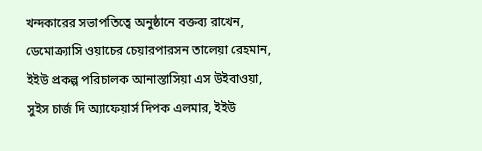খন্দকারের সভাপতিত্বে অনুষ্ঠানে বক্তব্য রাখেন, ডেমোক্র্যাসি ওয়াচের চেয়ারপারসন তালেয়া রেহমান, ইইউ প্রকল্প পরিচালক আনাস্তাসিয়া এস উইবাওয়া, সুইস চার্জ দি অ্যাফেয়ার্স দিপক এলমার, ইইউ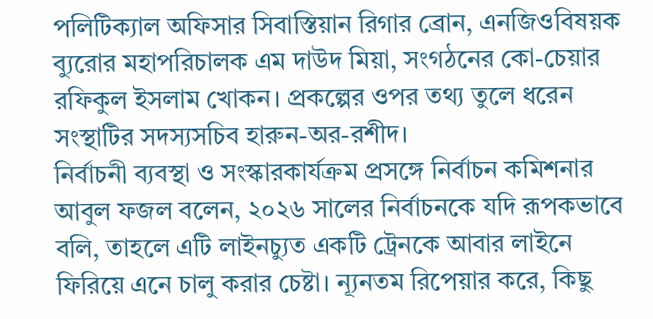পলিটিক্যাল অফিসার সিবাস্তিয়ান রিগার ব্রোন, এনজিওবিষয়ক ব্যুরোর মহাপরিচালক এম দাউদ মিয়া, সংগঠনের কো-চেয়ার রফিকুল ইসলাম খোকন। প্রকল্পের ওপর তথ্য তুলে ধরেন সংস্থাটির সদস্যসচিব হারুন-অর-রশীদ।
নির্বাচনী ব্যবস্থা ও সংস্কারকার্যক্রম প্রসঙ্গে নির্বাচন কমিশনার আবুল ফজল বলেন, ২০২৬ সালের নির্বাচনকে যদি রূপকভাবে বলি, তাহলে এটি লাইনচ্যুত একটি ট্রেনকে আবার লাইনে ফিরিয়ে এনে চালু করার চেষ্টা। ন্যূনতম রিপেয়ার করে, কিছু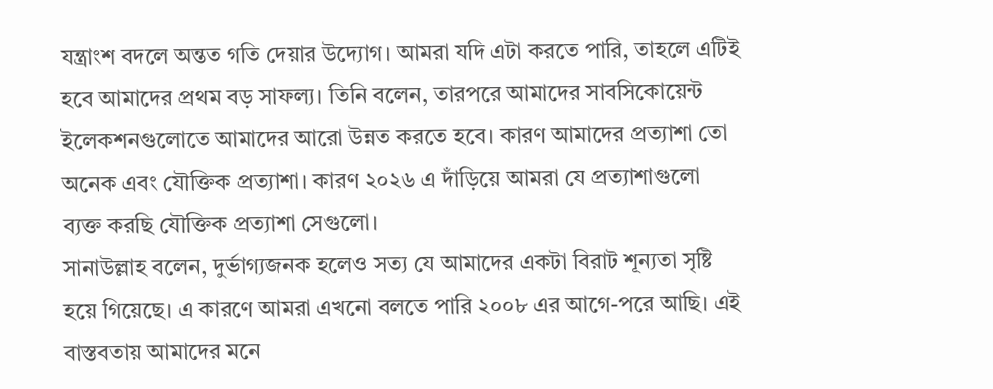যন্ত্রাংশ বদলে অন্তত গতি দেয়ার উদ্যোগ। আমরা যদি এটা করতে পারি, তাহলে এটিই হবে আমাদের প্রথম বড় সাফল্য। তিনি বলেন, তারপরে আমাদের সাবসিকোয়েন্ট ইলেকশনগুলোতে আমাদের আরো উন্নত করতে হবে। কারণ আমাদের প্রত্যাশা তো অনেক এবং যৌক্তিক প্রত্যাশা। কারণ ২০২৬ এ দাঁড়িয়ে আমরা যে প্রত্যাশাগুলো ব্যক্ত করছি যৌক্তিক প্রত্যাশা সেগুলো।
সানাউল্লাহ বলেন, দুর্ভাগ্যজনক হলেও সত্য যে আমাদের একটা বিরাট শূন্যতা সৃষ্টি হয়ে গিয়েছে। এ কারণে আমরা এখনো বলতে পারি ২০০৮ এর আগে-পরে আছি। এই বাস্তবতায় আমাদের মনে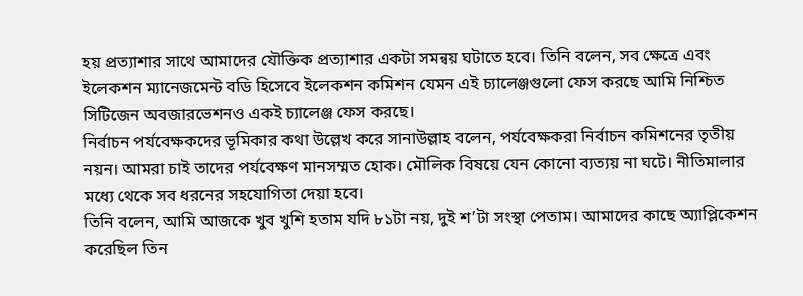হয় প্রত্যাশার সাথে আমাদের যৌক্তিক প্রত্যাশার একটা সমন্বয় ঘটাতে হবে। তিনি বলেন, সব ক্ষেত্রে এবং ইলেকশন ম্যানেজমেন্ট বডি হিসেবে ইলেকশন কমিশন যেমন এই চ্যালেঞ্জগুলো ফেস করছে আমি নিশ্চিত সিটিজেন অবজারভেশনও একই চ্যালেঞ্জ ফেস করছে।
নির্বাচন পর্যবেক্ষকদের ভূমিকার কথা উল্লেখ করে সানাউল্লাহ বলেন, পর্যবেক্ষকরা নির্বাচন কমিশনের তৃতীয় নয়ন। আমরা চাই তাদের পর্যবেক্ষণ মানসম্মত হোক। মৌলিক বিষয়ে যেন কোনো ব্যত্যয় না ঘটে। নীতিমালার মধ্যে থেকে সব ধরনের সহযোগিতা দেয়া হবে।
তিনি বলেন, আমি আজকে খুব খুশি হতাম যদি ৮১টা নয়, দুই শ’টা সংস্থা পেতাম। আমাদের কাছে অ্যাপ্লিকেশন করেছিল তিন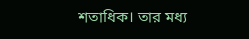শতাধিক। তার মধ্য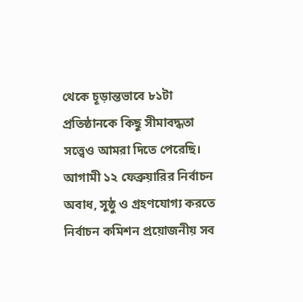থেকে চূড়ান্তভাবে ৮১টা প্রতিষ্ঠানকে কিছু সীমাবদ্ধতা সত্ত্বেও আমরা দিতে পেরেছি। আগামী ১২ ফেব্রুয়ারির নির্বাচন অবাধ, সুষ্ঠু ও গ্রহণযোগ্য করতে নির্বাচন কমিশন প্রয়োজনীয় সব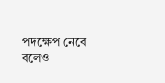পদক্ষেপ নেবে বলেও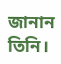জানান তিনি।